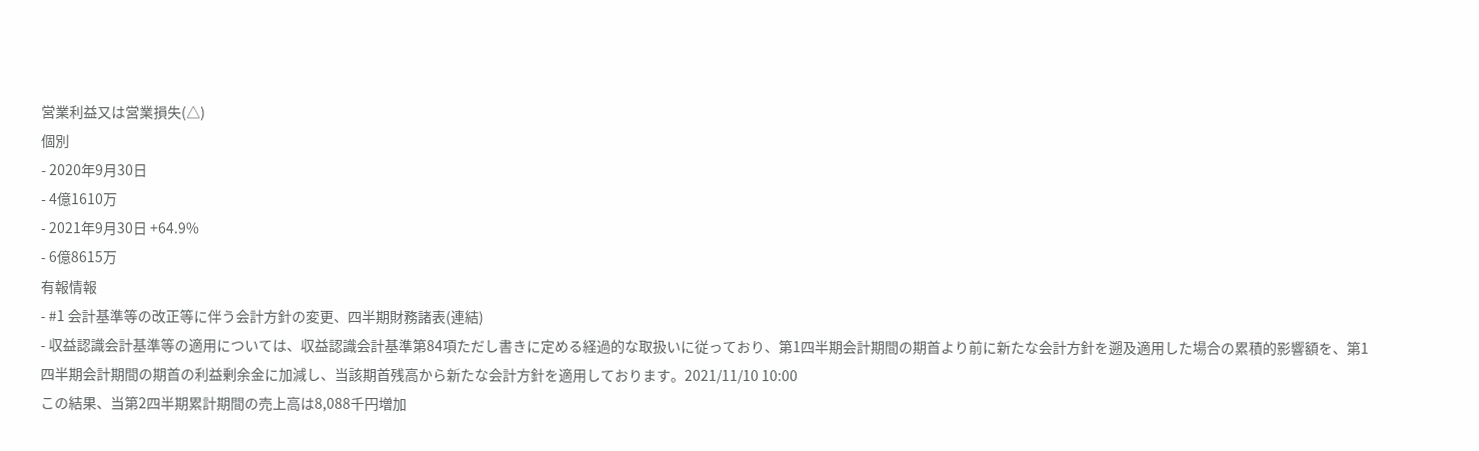営業利益又は営業損失(△)
個別
- 2020年9月30日
- 4億1610万
- 2021年9月30日 +64.9%
- 6億8615万
有報情報
- #1 会計基準等の改正等に伴う会計方針の変更、四半期財務諸表(連結)
- 収益認識会計基準等の適用については、収益認識会計基準第84項ただし書きに定める経過的な取扱いに従っており、第1四半期会計期間の期首より前に新たな会計方針を遡及適用した場合の累積的影響額を、第1四半期会計期間の期首の利益剰余金に加減し、当該期首残高から新たな会計方針を適用しております。2021/11/10 10:00
この結果、当第2四半期累計期間の売上高は8,088千円増加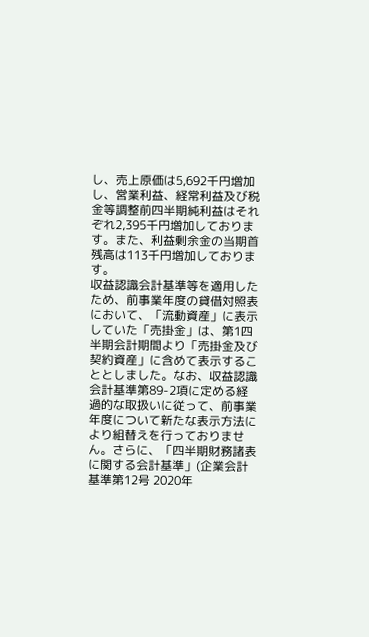し、売上原価は5,692千円増加し、営業利益、経常利益及び税金等調整前四半期純利益はそれぞれ2,395千円増加しております。また、利益剰余金の当期首残高は113千円増加しております。
収益認識会計基準等を適用したため、前事業年度の貸借対照表において、「流動資産」に表示していた「売掛金」は、第1四半期会計期間より「売掛金及び契約資産」に含めて表示することとしました。なお、収益認識会計基準第89-2項に定める経過的な取扱いに従って、前事業年度について新たな表示方法により組替えを行っておりません。さらに、「四半期財務諸表に関する会計基準」(企業会計基準第12号 2020年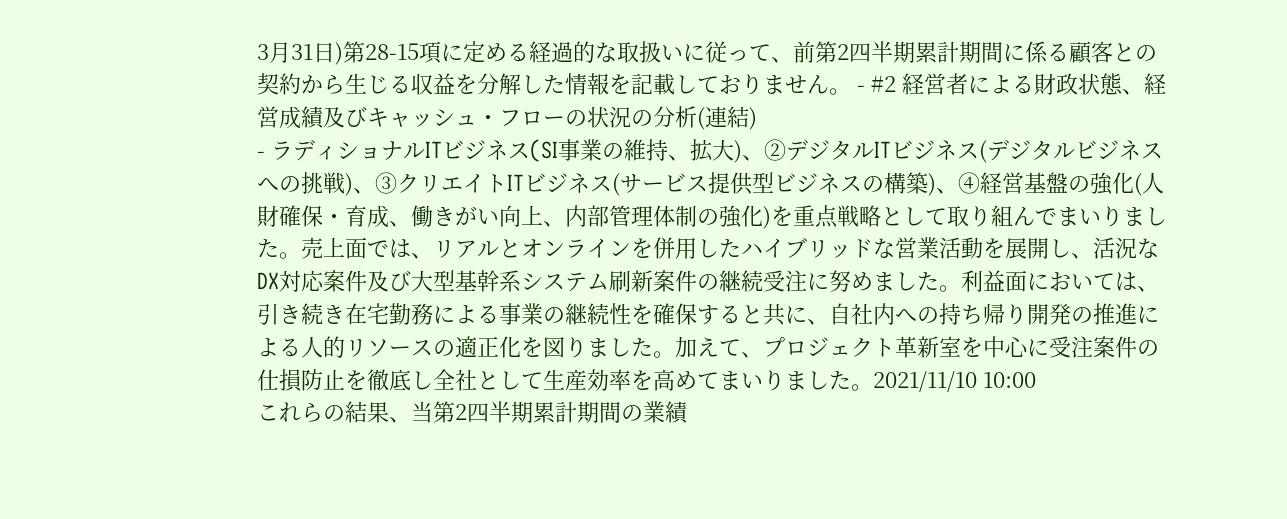3月31日)第28-15項に定める経過的な取扱いに従って、前第2四半期累計期間に係る顧客との契約から生じる収益を分解した情報を記載しておりません。 - #2 経営者による財政状態、経営成績及びキャッシュ・フローの状況の分析(連結)
- ラディショナルITビジネス(SI事業の維持、拡大)、②デジタルITビジネス(デジタルビジネスへの挑戦)、③クリエイトITビジネス(サービス提供型ビジネスの構築)、④経営基盤の強化(人財確保・育成、働きがい向上、内部管理体制の強化)を重点戦略として取り組んでまいりました。売上面では、リアルとオンラインを併用したハイブリッドな営業活動を展開し、活況なDX対応案件及び大型基幹系システム刷新案件の継続受注に努めました。利益面においては、引き続き在宅勤務による事業の継続性を確保すると共に、自社内への持ち帰り開発の推進による人的リソースの適正化を図りました。加えて、プロジェクト革新室を中心に受注案件の仕損防止を徹底し全社として生産効率を高めてまいりました。2021/11/10 10:00
これらの結果、当第2四半期累計期間の業績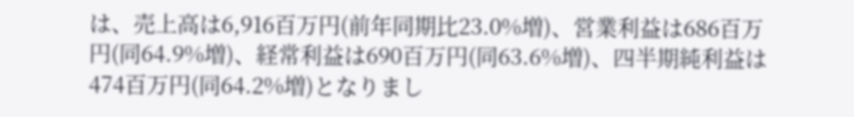は、売上高は6,916百万円(前年同期比23.0%増)、営業利益は686百万円(同64.9%増)、経常利益は690百万円(同63.6%増)、四半期純利益は474百万円(同64.2%増)となりまし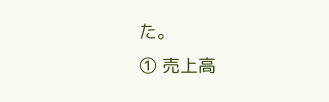た。
① 売上高